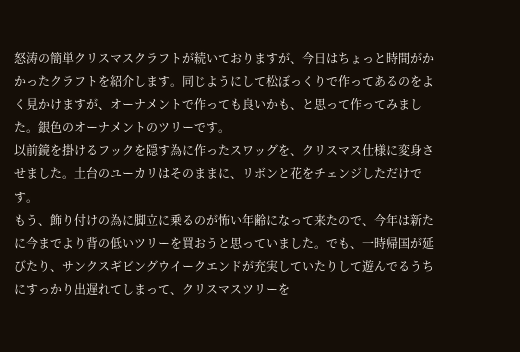怒涛の簡単クリスマスクラフトが続いておりますが、今日はちょっと時間がかかったクラフトを紹介します。同じようにして松ぼっくりで作ってあるのをよく見かけますが、オーナメントで作っても良いかも、と思って作ってみました。銀色のオーナメントのツリーです。
以前鏡を掛けるフックを隠す為に作ったスワッグを、クリスマス仕様に変身させました。土台のユーカリはそのままに、リボンと花をチェンジしただけです。
もう、飾り付けの為に脚立に乗るのが怖い年齢になって来たので、今年は新たに今までより背の低いツリーを買おうと思っていました。でも、一時帰国が延びたり、サンクスギビングウイークエンドが充実していたりして遊んでるうちにすっかり出遅れてしまって、クリスマスツリーを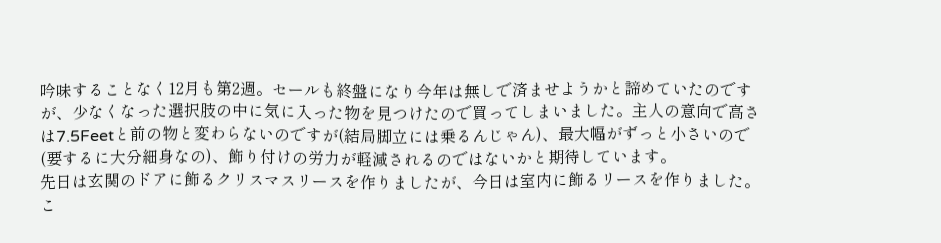吟味することなく12月も第2週。セールも終盤になり今年は無しで済ませようかと諦めていたのですが、少なくなった選択肢の中に気に入った物を見つけたので買ってしまいました。主人の意向で高さは7.5Feetと前の物と変わらないのですが(結局脚立には乗るんじゃん)、最大幅がずっと小さいので(要するに大分細身なの)、飾り付けの労力が軽減されるのではないかと期待しています。
先日は玄関のドアに飾るクリスマスリースを作りましたが、今日は室内に飾るリースを作りました。こ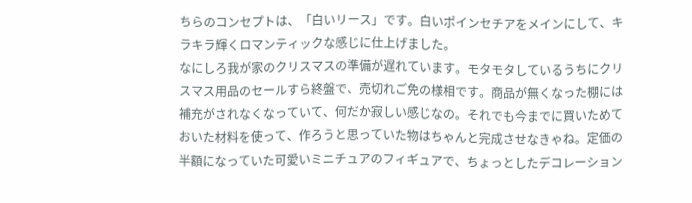ちらのコンセプトは、「白いリース」です。白いポインセチアをメインにして、キラキラ輝くロマンティックな感じに仕上げました。
なにしろ我が家のクリスマスの準備が遅れています。モタモタしているうちにクリスマス用品のセールすら終盤で、売切れご免の様相です。商品が無くなった棚には補充がされなくなっていて、何だか寂しい感じなの。それでも今までに買いためておいた材料を使って、作ろうと思っていた物はちゃんと完成させなきゃね。定価の半額になっていた可愛いミニチュアのフィギュアで、ちょっとしたデコレーション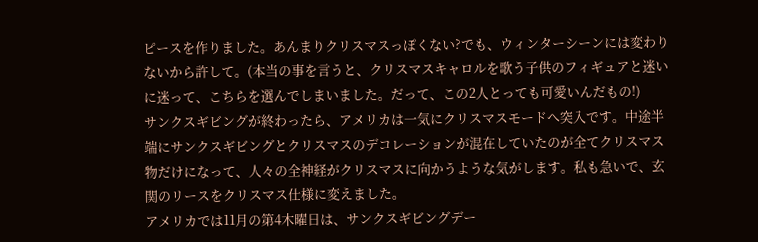ピースを作りました。あんまりクリスマスっぽくない?でも、ウィンターシーンには変わりないから許して。(本当の事を言うと、クリスマスキャロルを歌う子供のフィギュアと迷いに迷って、こちらを選んでしまいました。だって、この2人とっても可愛いんだもの!)
サンクスギビングが終わったら、アメリカは一気にクリスマスモードへ突入です。中途半端にサンクスギビングとクリスマスのデコレーションが混在していたのが全てクリスマス物だけになって、人々の全神経がクリスマスに向かうような気がします。私も急いで、玄関のリースをクリスマス仕様に変えました。
アメリカでは11月の第4木曜日は、サンクスギビングデー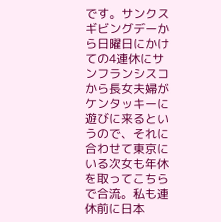です。サンクスギビングデーから日曜日にかけての4連休にサンフランシスコから長女夫婦がケンタッキーに遊びに来るというので、それに合わせて東京にいる次女も年休を取ってこちらで合流。私も連休前に日本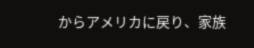からアメリカに戻り、家族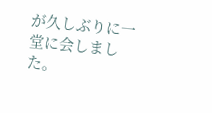が久しぶりに一堂に会しました。